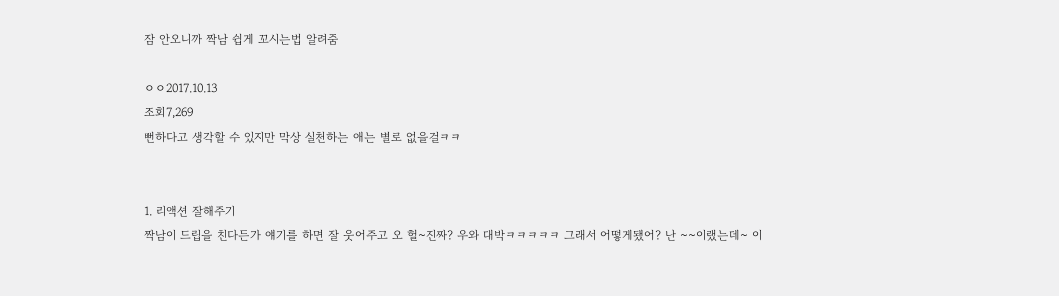잠 안오니까 짝남 쉽게 꼬시는법 알려줌

ㅇㅇ2017.10.13
조회7,269
뻔하다고 생각할 수 있지만 막상 실천하는 애는 별로 없을걸ㅋㅋ


1. 리액션 잘해주기
짝남이 드립을 친다든가 얘기를 하면 잘 웃어주고 오 헐~진짜? 우와 대박ㅋㅋㅋㅋㅋ 그래서 어떻게됐어? 난 ~~이랬는데~ 이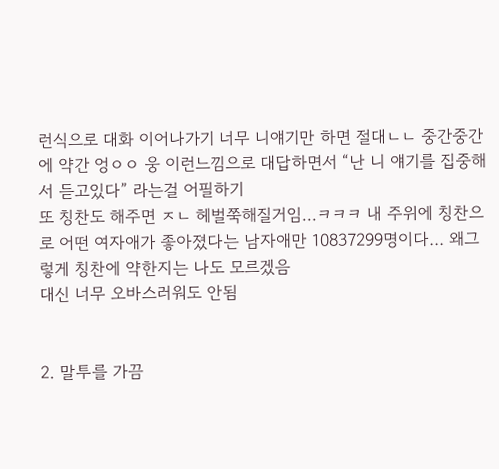런식으로 대화 이어나가기 너무 니얘기만 하면 절대ㄴㄴ 중간중간에 약간 엉ㅇㅇ 웅 이런느낌으로 대답하면서 “난 니 얘기를 집중해서 듣고있다” 라는걸 어필하기
또 칭찬도 해주면 ㅈㄴ 헤벌쭉해질거임...ㅋㅋㅋ 내 주위에 칭찬으로 어떤 여자애가 좋아졌다는 남자애만 10837299명이다... 왜그렇게 칭찬에 약한지는 나도 모르겠음
대신 너무 오바스러워도 안됨


2. 말투를 가끔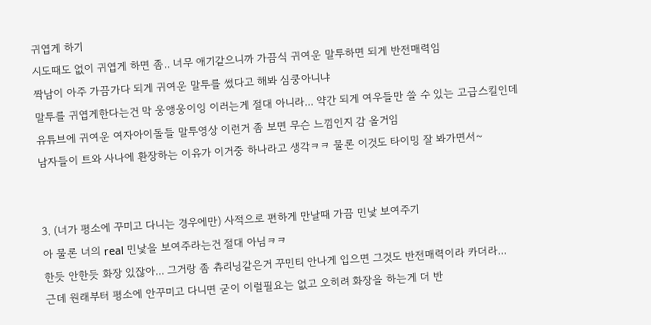귀엽게 하기
시도때도 없이 귀엽게 하면 좀.. 너무 애기같으니까 가끔식 귀여운 말투하면 되게 반전매력임
짝남이 아주 가끔가다 되게 귀여운 말투를 썼다고 해봐 심쿵아니냐
말투를 귀엽게한다는건 막 웅앵웅이잉 이러는게 절대 아니라... 약간 되게 여우들만 쓸 수 있는 고급스킬인데 유튜브에 귀여운 여자아이돌들 말투영상 이런거 좀 보면 무슨 느낌인지 감 올거임
남자들이 트와 사나에 환장하는 이유가 이거중 하나라고 생각ㅋㅋ 물론 이것도 타이밍 잘 봐가면서~


3. (너가 평소에 꾸미고 다니는 경우에만) 사적으로 편하게 만날때 가끔 민낯 보여주기
아 물론 너의 real 민낯을 보여주라는건 절대 아님ㅋㅋ
한듯 안한듯 화장 있잖아... 그거랑 좀 츄리닝같은거 꾸민티 안나게 입으면 그것도 반전매력이라 카더라...
근데 원래부터 평소에 안꾸미고 다니면 굳이 이럴필요는 없고 오히려 화장을 하는게 더 반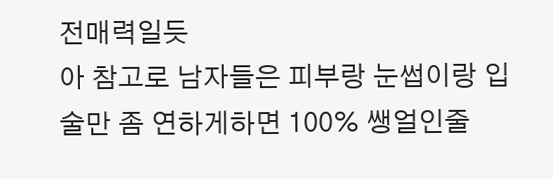전매력일듯
아 참고로 남자들은 피부랑 눈썹이랑 입술만 좀 연하게하면 100% 쌩얼인줄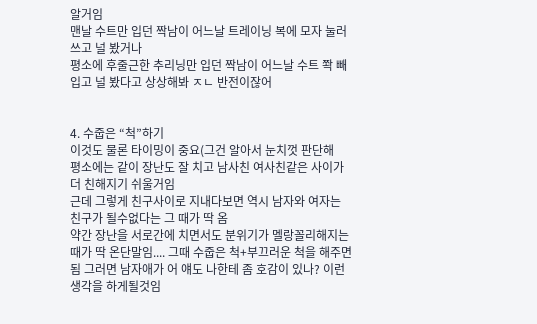알거임
맨날 수트만 입던 짝남이 어느날 트레이닝 복에 모자 눌러쓰고 널 봤거나
평소에 후줄근한 추리닝만 입던 짝남이 어느날 수트 쫙 빼입고 널 봤다고 상상해봐 ㅈㄴ 반전이잖어


4. 수줍은 “척”하기
이것도 물론 타이밍이 중요(그건 알아서 눈치껏 판단해
평소에는 같이 장난도 잘 치고 남사친 여사친같은 사이가 더 친해지기 쉬울거임
근데 그렇게 친구사이로 지내다보면 역시 남자와 여자는 친구가 될수없다는 그 때가 딱 옴
약간 장난을 서로간에 치면서도 분위기가 멜랑꼴리해지는 때가 딱 온단말임.... 그때 수줍은 척+부끄러운 척을 해주면 됨 그러면 남자애가 어 얘도 나한테 좀 호감이 있나? 이런 생각을 하게될것임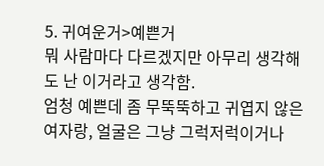5. 귀여운거>예쁜거
뭐 사람마다 다르겠지만 아무리 생각해도 난 이거라고 생각함.
엄청 예쁜데 좀 무뚝뚝하고 귀엽지 않은 여자랑, 얼굴은 그냥 그럭저럭이거나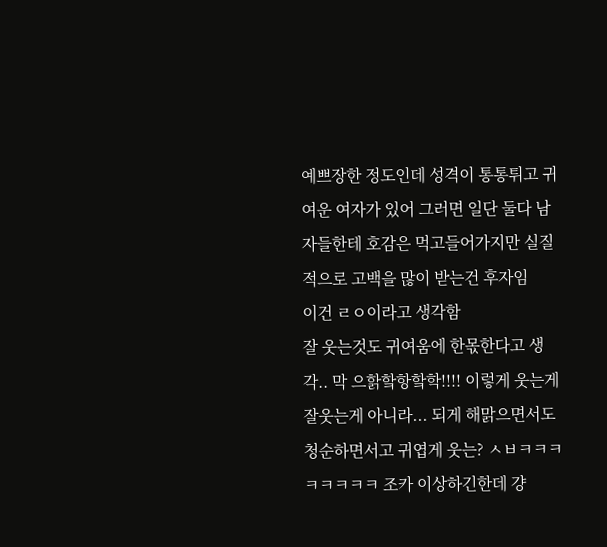예쁘장한 정도인데 성격이 통통튀고 귀여운 여자가 있어 그러면 일단 둘다 남자들한테 호감은 먹고들어가지만 실질적으로 고백을 많이 받는건 후자임
이건 ㄹㅇ이라고 생각함
잘 웃는것도 귀여움에 한몫한다고 생각.. 막 으핡핰항핰학!!!! 이렇게 웃는게 잘웃는게 아니라... 되게 해맑으면서도 청순하면서고 귀엽게 웃는? ㅅㅂㅋㅋㅋㅋㅋㅋㅋㅋ 조카 이상하긴한데 걍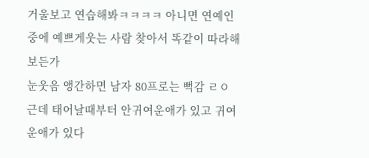거울보고 연습해봐ㅋㅋㅋㅋ 아니면 연예인중에 예쁘게웃는 사람 찾아서 똑같이 따라해보든가
눈웃음 앵간하면 남자 80프로는 뻑감 ㄹㅇ
근데 태어날때부터 안귀여운애가 있고 귀여운애가 있다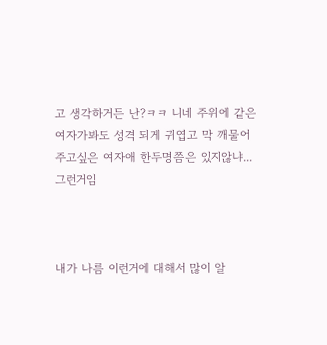고 생각하거든 난?ㅋㅋ 니네 주위에 같은 여자가봐도 성격 되게 귀엽고 막 깨물어주고싶은 여자애 한두명쯤은 있지않냐...
그런거임



내가 나름 이런거에 대해서 많이 알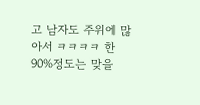고 남자도 주위에 많아서 ㅋㅋㅋㅋ 한 90%정도는 맞을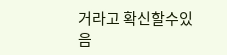거라고 확신할수있음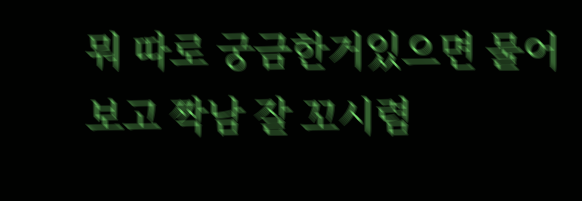뭐 따로 궁금한거있으면 물어보고 짝남 잘 꼬시렴